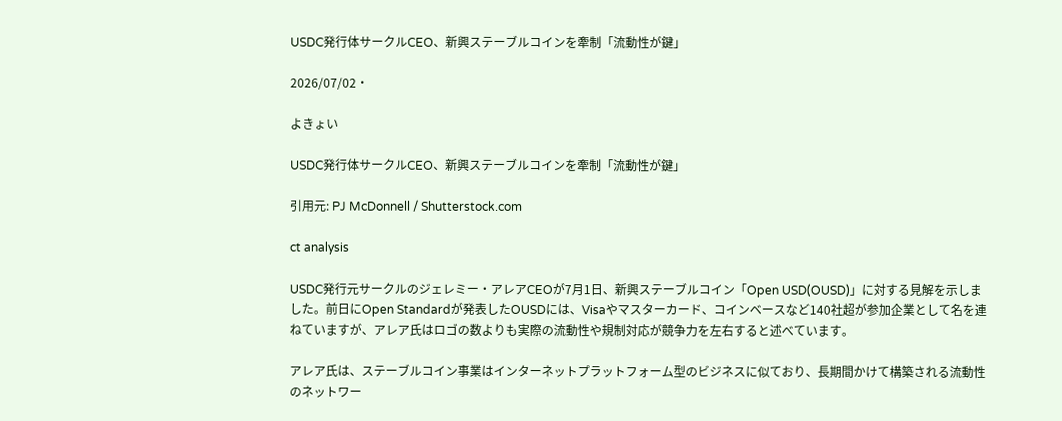USDC発行体サークルCEO、新興ステーブルコインを牽制「流動性が鍵」

2026/07/02・

よきょい

USDC発行体サークルCEO、新興ステーブルコインを牽制「流動性が鍵」

引用元: PJ McDonnell / Shutterstock.com

ct analysis

USDC発行元サークルのジェレミー・アレアCEOが7月1日、新興ステーブルコイン「Open USD(OUSD)」に対する見解を示しました。前日にOpen Standardが発表したOUSDには、Visaやマスターカード、コインベースなど140社超が参加企業として名を連ねていますが、アレア氏はロゴの数よりも実際の流動性や規制対応が競争力を左右すると述べています。

アレア氏は、ステーブルコイン事業はインターネットプラットフォーム型のビジネスに似ており、長期間かけて構築される流動性のネットワー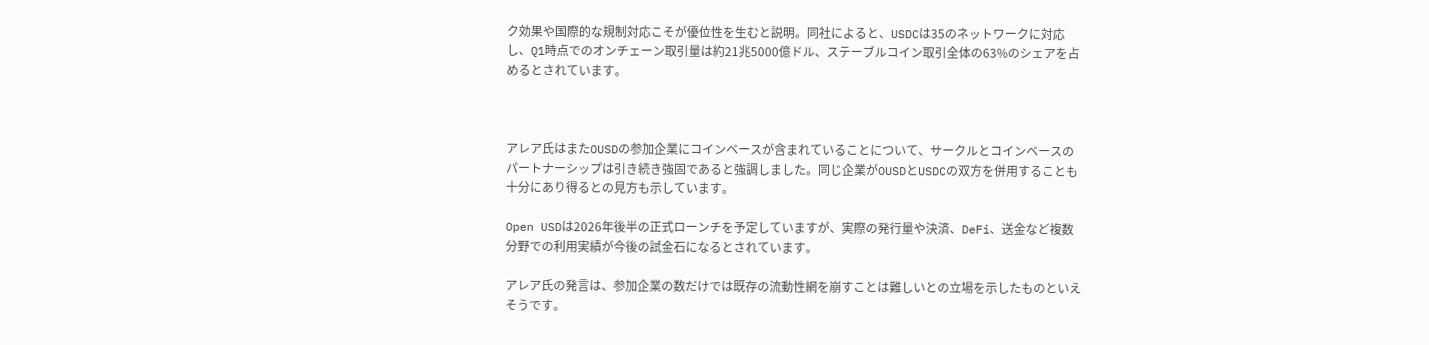ク効果や国際的な規制対応こそが優位性を生むと説明。同社によると、USDCは35のネットワークに対応し、Q1時点でのオンチェーン取引量は約21兆5000億ドル、ステーブルコイン取引全体の63%のシェアを占めるとされています。



アレア氏はまたOUSDの参加企業にコインベースが含まれていることについて、サークルとコインベースのパートナーシップは引き続き強固であると強調しました。同じ企業がOUSDとUSDCの双方を併用することも十分にあり得るとの見方も示しています。

Open USDは2026年後半の正式ローンチを予定していますが、実際の発行量や決済、DeFi、送金など複数分野での利用実績が今後の試金石になるとされています。

アレア氏の発言は、参加企業の数だけでは既存の流動性網を崩すことは難しいとの立場を示したものといえそうです。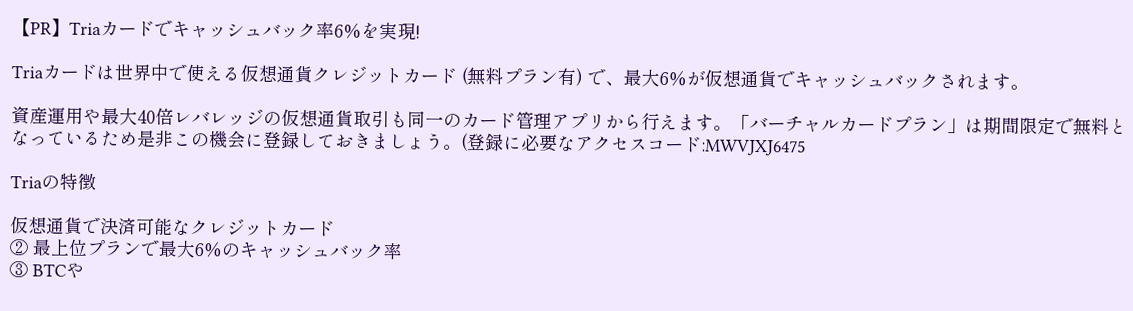【PR】Triaカードでキャッシュバック率6%を実現!

Triaカードは世界中で使える仮想通貨クレジットカード (無料プラン有) で、最大6%が仮想通貨でキャッシュバックされます。

資産運用や最大40倍レバレッジの仮想通貨取引も同一のカード管理アプリから行えます。「バーチャルカードプラン」は期間限定で無料となっているため是非この機会に登録しておきましょう。(登録に必要なアクセスコード:MWVJXJ6475

Triaの特徴

仮想通貨で決済可能なクレジットカード
② 最上位プランで最大6%のキャッシュバック率
③ BTCや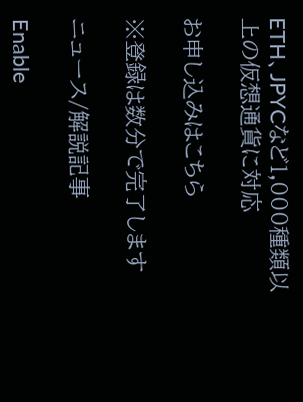ETH、JPYCなど1,000種類以上の仮想通貨に対応

お申し込みはこちら

※登録は数分で完了します

ニュース/解説記事

Enable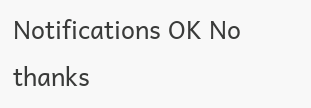Notifications OK No thanks